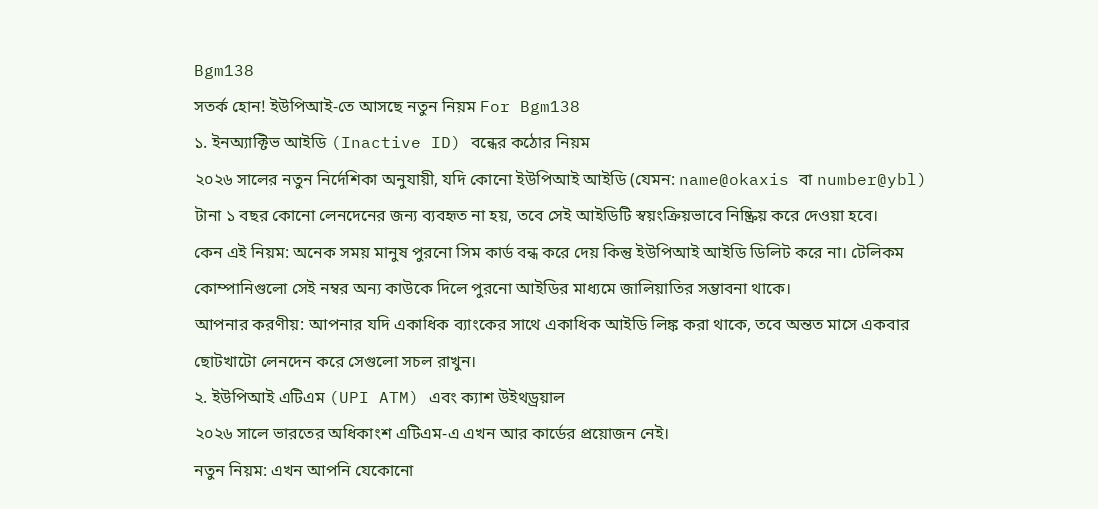Bgm138
সতর্ক হোন! ইউপিআই-তে আসছে নতুন নিয়ম For Bgm138
১. ইনঅ্যাক্টিভ আইডি (Inactive ID) বন্ধের কঠোর নিয়ম
২০২৬ সালের নতুন নির্দেশিকা অনুযায়ী, যদি কোনো ইউপিআই আইডি (যেমন: name@okaxis বা number@ybl) টানা ১ বছর কোনো লেনদেনের জন্য ব্যবহৃত না হয়, তবে সেই আইডিটি স্বয়ংক্রিয়ভাবে নিষ্ক্রিয় করে দেওয়া হবে।
কেন এই নিয়ম: অনেক সময় মানুষ পুরনো সিম কার্ড বন্ধ করে দেয় কিন্তু ইউপিআই আইডি ডিলিট করে না। টেলিকম কোম্পানিগুলো সেই নম্বর অন্য কাউকে দিলে পুরনো আইডির মাধ্যমে জালিয়াতির সম্ভাবনা থাকে।
আপনার করণীয়: আপনার যদি একাধিক ব্যাংকের সাথে একাধিক আইডি লিঙ্ক করা থাকে, তবে অন্তত মাসে একবার ছোটখাটো লেনদেন করে সেগুলো সচল রাখুন।
২. ইউপিআই এটিএম (UPI ATM) এবং ক্যাশ উইথড্রয়াল
২০২৬ সালে ভারতের অধিকাংশ এটিএম-এ এখন আর কার্ডের প্রয়োজন নেই।
নতুন নিয়ম: এখন আপনি যেকোনো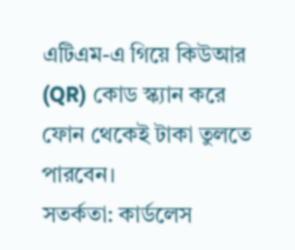এটিএম-এ গিয়ে কিউআর (QR) কোড স্ক্যান করে ফোন থেকেই টাকা তুলতে পারবেন।
সতর্কতা: কার্ডলেস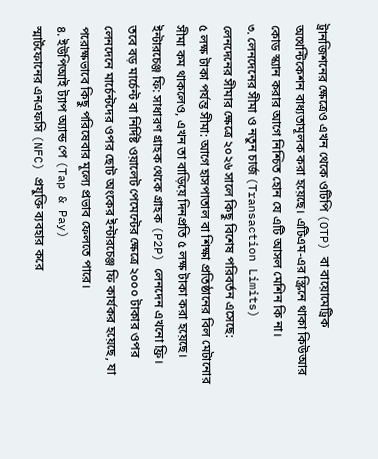ট্রানজিশনের ক্ষেত্রেও এখন থেকে ওটিপি (OTP) বা বায়োমেট্রিক অথেন্টিকেশন বাধ্যতামূলক করা হয়েছে। এটিএম-এর স্ক্রিনে থাকা কিউআর কোড স্ক্যান করার আগে নিশ্চিত হোন যে এটি আসল মেশিন কি না।
৩. লেনদেনের সীমা ও নতুন চার্জ (Transaction Limits)
লেনদেনের সীমার ক্ষেত্রে ২০২৬ সালে কিছু বিশেষ পরিবর্তন এসেছে:
৫ লক্ষ টাকা পর্যন্ত সীমা: আগে হাসপাতাল বা শিক্ষা প্রতিষ্ঠানের বিল মেটানোর সীমা কম থাকলেও, এখন তা বাড়িয়ে দিনপ্রতি ৫ লক্ষ টাকা করা হয়েছে।
ইন্টারচেঞ্জ ফি: সাধারণ গ্রাহক থেকে গ্রাহক (P2P) লেনদেন এখনো ফ্রি। তবে বড় মার্চেন্ট বা নির্দিষ্ট ওয়ালেট পেমেন্টের ক্ষেত্রে ২০০০ টাকার ওপর লেনদেনে মার্চেন্টদের ওপর ছোট অংকের ইন্টারচেঞ্জ ফি কার্যকর হয়েছে, যা পরোক্ষভাবে কিছু পরিষেবার মূল্যে প্রভাব ফেলতে পারে।
৪. ইউপিআই ট্যাপ অ্যান্ড পে (Tap & Pay)
স্মার্টফোনের এনএফসি (NFC) প্রযুক্তি ব্যবহার করে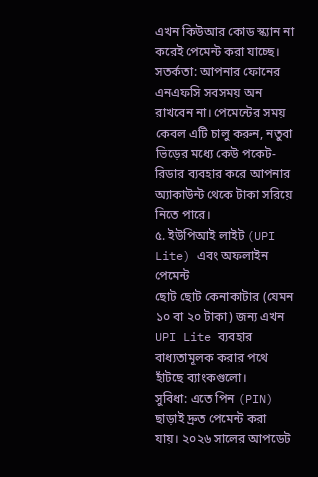এখন কিউআর কোড স্ক্যান না করেই পেমেন্ট করা যাচ্ছে।
সতর্কতা: আপনার ফোনের এনএফসি সবসময় অন রাখবেন না। পেমেন্টের সময় কেবল এটি চালু করুন, নতুবা ভিড়ের মধ্যে কেউ পকেট-রিডার ব্যবহার করে আপনার অ্যাকাউন্ট থেকে টাকা সরিয়ে নিতে পারে।
৫. ইউপিআই লাইট (UPI Lite) এবং অফলাইন পেমেন্ট
ছোট ছোট কেনাকাটার (যেমন ১০ বা ২০ টাকা) জন্য এখন UPI Lite ব্যবহার বাধ্যতামূলক করার পথে হাঁটছে ব্যাংকগুলো।
সুবিধা: এতে পিন (PIN) ছাড়াই দ্রুত পেমেন্ট করা যায়। ২০২৬ সালের আপডেট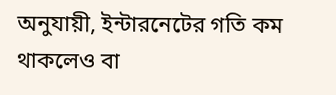অনুযায়ী, ইন্টারনেটের গতি কম থাকলেও বা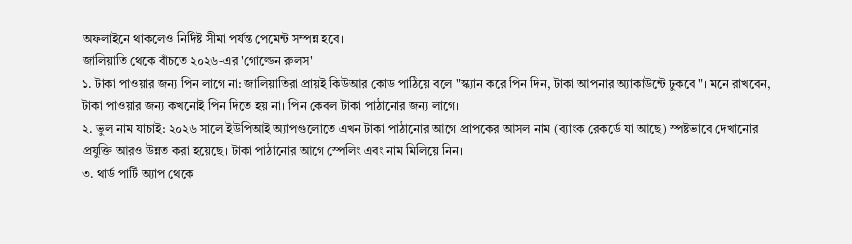অফলাইনে থাকলেও নির্দিষ্ট সীমা পর্যন্ত পেমেন্ট সম্পন্ন হবে।
জালিয়াতি থেকে বাঁচতে ২০২৬-এর 'গোল্ডেন রুলস'
১. টাকা পাওয়ার জন্য পিন লাগে না: জালিয়াতিরা প্রায়ই কিউআর কোড পাঠিয়ে বলে "স্ক্যান করে পিন দিন, টাকা আপনার অ্যাকাউন্টে ঢুকবে"। মনে রাখবেন, টাকা পাওয়ার জন্য কখনোই পিন দিতে হয় না। পিন কেবল টাকা পাঠানোর জন্য লাগে।
২. ভুল নাম যাচাই: ২০২৬ সালে ইউপিআই অ্যাপগুলোতে এখন টাকা পাঠানোর আগে প্রাপকের আসল নাম (ব্যাংক রেকর্ডে যা আছে) স্পষ্টভাবে দেখানোর প্রযুক্তি আরও উন্নত করা হয়েছে। টাকা পাঠানোর আগে স্পেলিং এবং নাম মিলিয়ে নিন।
৩. থার্ড পার্টি অ্যাপ থেকে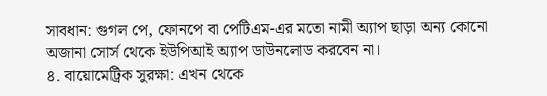সাবধান: গুগল পে, ফোনপে বা পেটিএম-এর মতো নামী অ্যাপ ছাড়া অন্য কোনো অজানা সোর্স থেকে ইউপিআই অ্যাপ ডাউনলোড করবেন না।
৪. বায়োমেট্রিক সুরক্ষা: এখন থেকে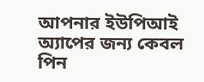আপনার ইউপিআই অ্যাপের জন্য কেবল পিন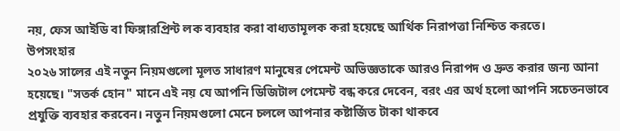নয়, ফেস আইডি বা ফিঙ্গারপ্রিন্ট লক ব্যবহার করা বাধ্যতামূলক করা হয়েছে আর্থিক নিরাপত্তা নিশ্চিত করতে।
উপসংহার
২০২৬ সালের এই নতুন নিয়মগুলো মূলত সাধারণ মানুষের পেমেন্ট অভিজ্ঞতাকে আরও নিরাপদ ও দ্রুত করার জন্য আনা হয়েছে। "সতর্ক হোন" মানে এই নয় যে আপনি ডিজিটাল পেমেন্ট বন্ধ করে দেবেন, বরং এর অর্থ হলো আপনি সচেতনভাবে প্রযুক্তি ব্যবহার করবেন। নতুন নিয়মগুলো মেনে চললে আপনার কষ্টার্জিত টাকা থাকবে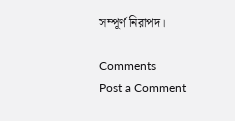সম্পূর্ণ নিরাপদ।

Comments
Post a Comment